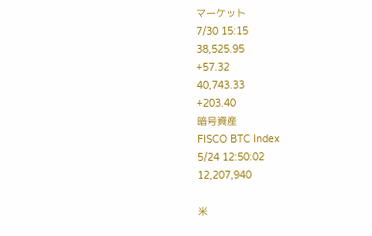マーケット
7/30 15:15
38,525.95
+57.32
40,743.33
+203.40
暗号資産
FISCO BTC Index
5/24 12:50:02
12,207,940

米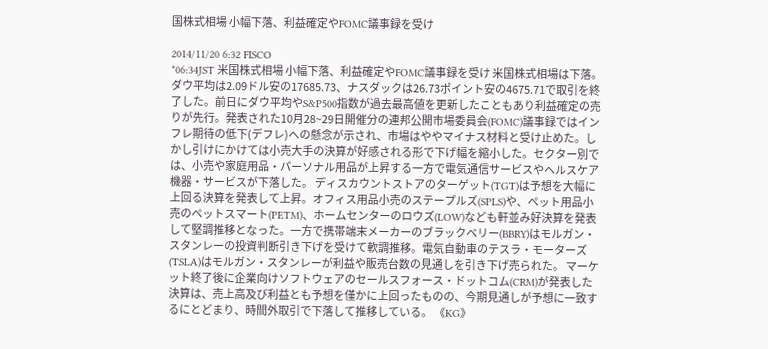国株式相場 小幅下落、利益確定やFOMC議事録を受け

2014/11/20 6:32 FISCO
*06:34JST 米国株式相場 小幅下落、利益確定やFOMC議事録を受け 米国株式相場は下落。ダウ平均は2.09ドル安の17685.73、ナスダックは26.73ポイント安の4675.71で取引を終了した。前日にダウ平均やS&P500指数が過去最高値を更新したこともあり利益確定の売りが先行。発表された10月28~29日開催分の連邦公開市場委員会(FOMC)議事録ではインフレ期待の低下(デフレ)への懸念が示され、市場はややマイナス材料と受け止めた。しかし引けにかけては小売大手の決算が好感される形で下げ幅を縮小した。セクター別では、小売や家庭用品・パーソナル用品が上昇する一方で電気通信サービスやヘルスケア機器・サービスが下落した。 ディスカウントストアのターゲット(TGT)は予想を大幅に上回る決算を発表して上昇。オフィス用品小売のステープルズ(SPLS)や、ペット用品小売のペットスマート(PETM)、ホームセンターのロウズ(LOW)なども軒並み好決算を発表して堅調推移となった。一方で携帯端末メーカーのブラックベリー(BBRY)はモルガン・スタンレーの投資判断引き下げを受けて軟調推移。電気自動車のテスラ・モーターズ(TSLA)はモルガン・スタンレーが利益や販売台数の見通しを引き下げ売られた。 マーケット終了後に企業向けソフトウェアのセールスフォース・ドットコム(CRM)が発表した決算は、売上高及び利益とも予想を僅かに上回ったものの、今期見通しが予想に一致するにとどまり、時間外取引で下落して推移している。 《KG》